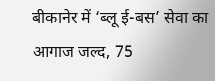बीकानेर में ‘ब्लू ई-बस’ सेवा का आगाज जल्द, 75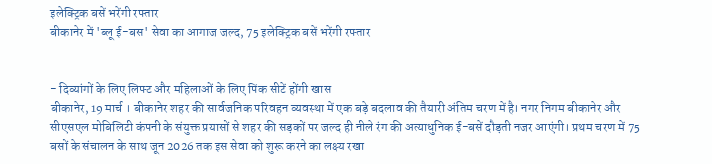इलेक्ट्रिक बसें भरेंगी रफ्तार
बीकानेर में 'ब्लू ई-बस' सेवा का आगाज जल्द, 75 इलेक्ट्रिक बसें भरेंगी रफ्तार


- दिव्यांगों के लिए लिफ्ट और महिलाओं के लिए पिंक सीटें होंगी खास
बीकानेर, 19 मार्च । बीकानेर शहर की सार्वजनिक परिवहन व्यवस्था में एक बड़े बदलाव की तैयारी अंतिम चरण में है। नगर निगम बीकानेर और सीएसएल मोबिलिटी कंपनी के संयुक्त प्रयासों से शहर की सड़कों पर जल्द ही नीले रंग की अत्याधुनिक ई-बसें दौड़ती नजर आएंगी। प्रथम चरण में 75 बसों के संचालन के साथ जून 2026 तक इस सेवा को शुरू करने का लक्ष्य रखा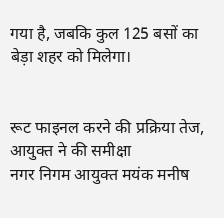गया है, जबकि कुल 125 बसों का बेड़ा शहर को मिलेगा।


रूट फाइनल करने की प्रक्रिया तेज, आयुक्त ने की समीक्षा
नगर निगम आयुक्त मयंक मनीष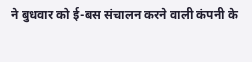ने बुधवार को ई-बस संचालन करने वाली कंपनी के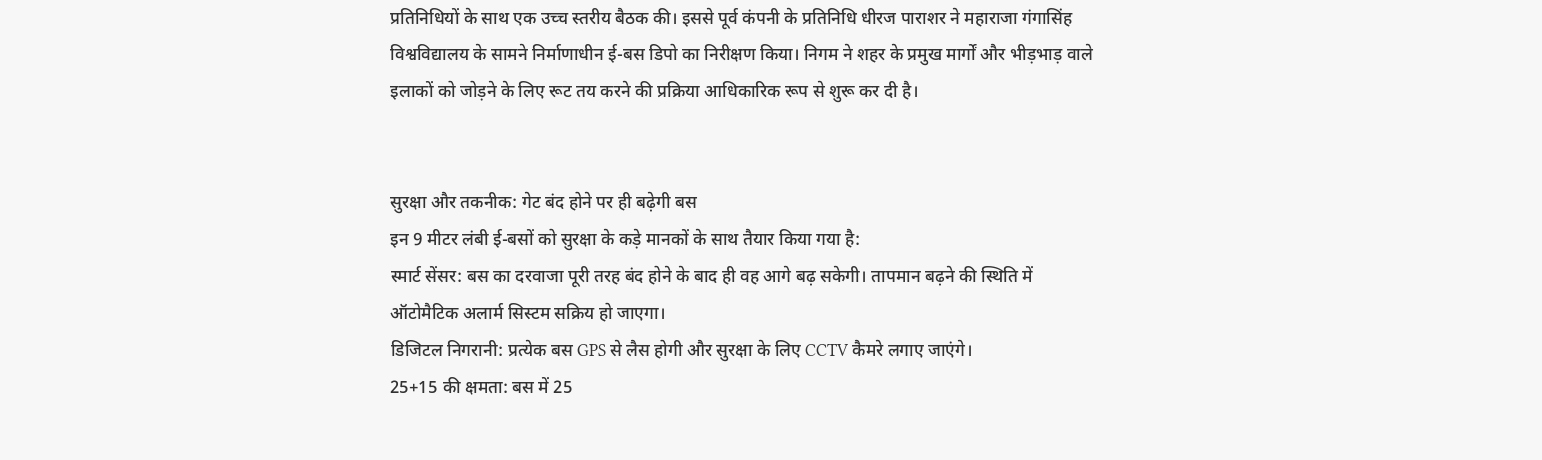प्रतिनिधियों के साथ एक उच्च स्तरीय बैठक की। इससे पूर्व कंपनी के प्रतिनिधि धीरज पाराशर ने महाराजा गंगासिंह विश्वविद्यालय के सामने निर्माणाधीन ई-बस डिपो का निरीक्षण किया। निगम ने शहर के प्रमुख मार्गों और भीड़भाड़ वाले इलाकों को जोड़ने के लिए रूट तय करने की प्रक्रिया आधिकारिक रूप से शुरू कर दी है।


सुरक्षा और तकनीक: गेट बंद होने पर ही बढ़ेगी बस
इन 9 मीटर लंबी ई-बसों को सुरक्षा के कड़े मानकों के साथ तैयार किया गया है:
स्मार्ट सेंसर: बस का दरवाजा पूरी तरह बंद होने के बाद ही वह आगे बढ़ सकेगी। तापमान बढ़ने की स्थिति में ऑटोमैटिक अलार्म सिस्टम सक्रिय हो जाएगा।
डिजिटल निगरानी: प्रत्येक बस GPS से लैस होगी और सुरक्षा के लिए CCTV कैमरे लगाए जाएंगे।
25+15 की क्षमता: बस में 25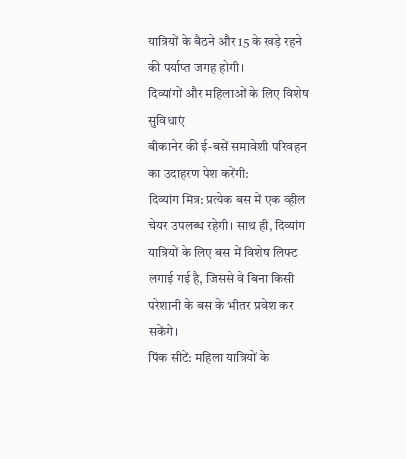यात्रियों के बैठने और 15 के खड़े रहने की पर्याप्त जगह होगी।
दिव्यांगों और महिलाओं के लिए विशेष सुविधाएं
बीकानेर की ई-बसें समावेशी परिवहन का उदाहरण पेश करेंगी:
दिव्यांग मित्र: प्रत्येक बस में एक व्हील चेयर उपलब्ध रहेगी। साथ ही, दिव्यांग यात्रियों के लिए बस में विशेष लिफ्ट लगाई गई है, जिससे वे बिना किसी परेशानी के बस के भीतर प्रवेश कर सकेंगे।
पिंक सीटें: महिला यात्रियों के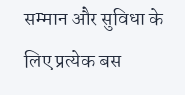सम्मान और सुविधा के लिए प्रत्येक बस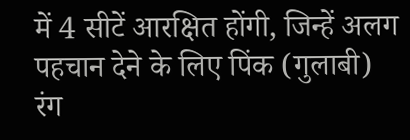में 4 सीटें आरक्षित होंगी, जिन्हें अलग पहचान देने के लिए पिंक (गुलाबी) रंग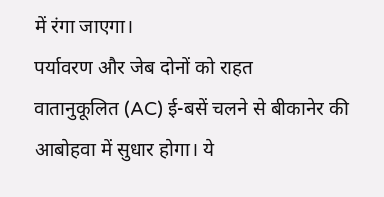में रंगा जाएगा।
पर्यावरण और जेब दोनों को राहत
वातानुकूलित (AC) ई-बसें चलने से बीकानेर की आबोहवा में सुधार होगा। ये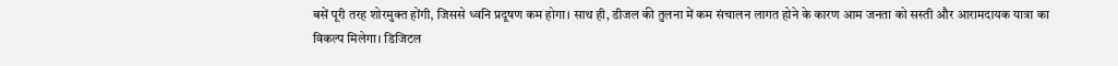बसें पूरी तरह शोरमुक्त होंगी, जिससे ध्वनि प्रदूषण कम होगा। साथ ही, डीजल की तुलना में कम संचालन लागत होने के कारण आम जनता को सस्ती और आरामदायक यात्रा का विकल्प मिलेगा। डिजिटल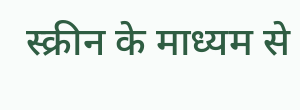स्क्रीन के माध्यम से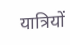यात्रियों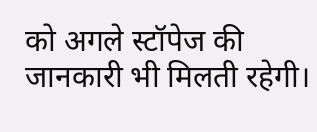को अगले स्टॉपेज की जानकारी भी मिलती रहेगी।